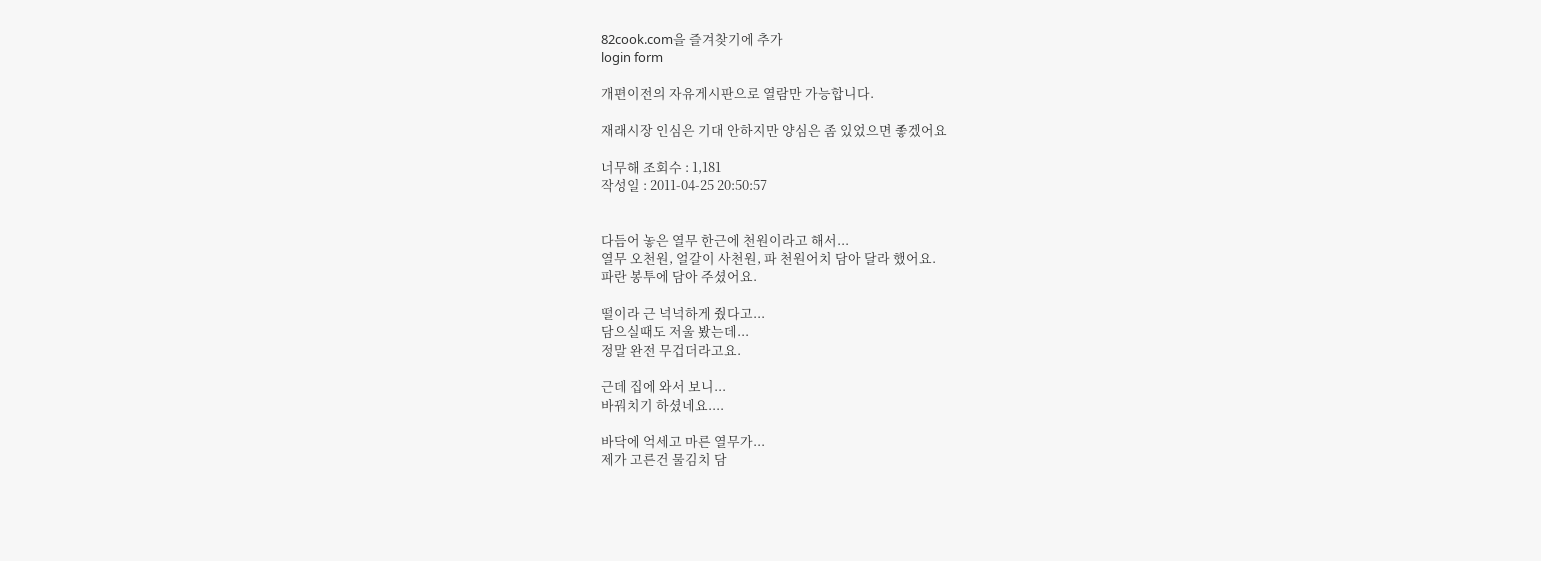82cook.com을 즐겨찾기에 추가
login form

개편이전의 자유게시판으로 열람만 가능합니다.

재래시장 인심은 기대 안하지만 양심은 좀 있었으면 좋겠어요

너무해 조회수 : 1,181
작성일 : 2011-04-25 20:50:57


다듬어 놓은 열무 한근에 천원이라고 해서...
열무 오천원, 얼갈이 사천원, 파 천원어치 담아 달라 했어요.
파란 봉투에 담아 주셨어요.

떨이라 근 넉넉하게 줬다고...
담으실때도 저울 봤는데...
정말 완전 무겁더라고요.

근데 집에 와서 보니...
바꿔치기 하셨네요....

바닥에 억세고 마른 열무가...
제가 고른건 물김치 담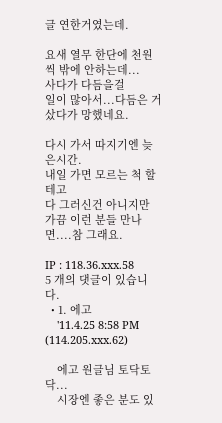글 연한거였는데.

요새 열무 한단에 천원씩 밖에 안하는데...
사다가 다듬을걸
일이 많아서...다듬은 거 샀다가 망했네요.

다시 가서 따지기엔 늦은시간.
내일 가면 모르는 척 할테고
다 그러신건 아니지만
가끔 이런 분들 만나면....참 그래요.

IP : 118.36.xxx.58
5 개의 댓글이 있습니다.
  • 1. 에고
    '11.4.25 8:58 PM (114.205.xxx.62)

    에고 원글님 토닥토닥...
    시장엔 좋은 분도 있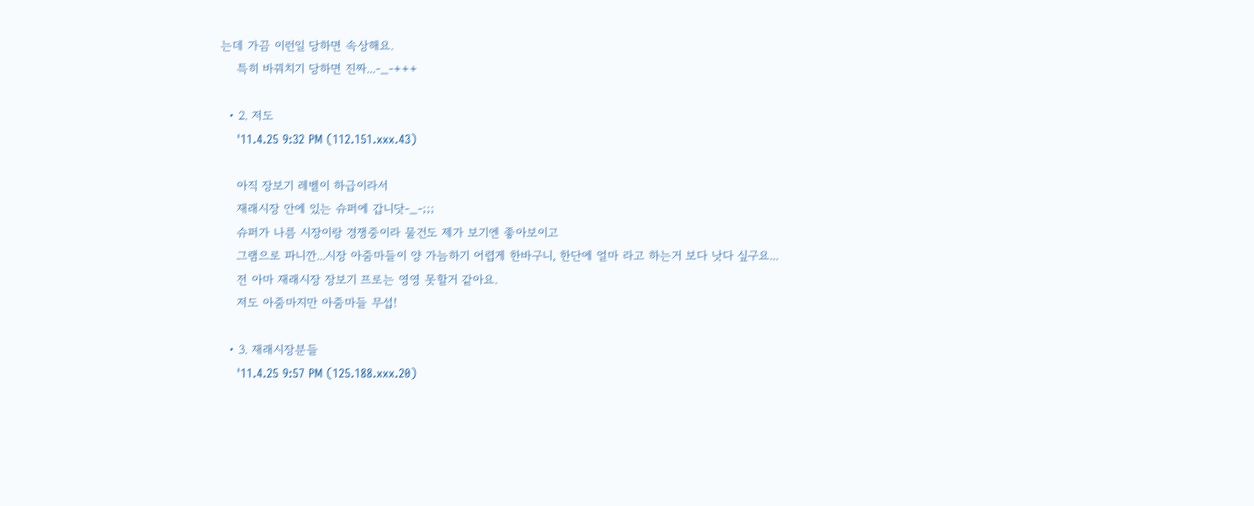는데 가끔 이런일 당하면 속상해요.
    특히 바꿔치기 당하면 진짜...-_-+++

  • 2. 저도
    '11.4.25 9:32 PM (112.151.xxx.43)

    아직 장보기 레벨이 하급이라서
    재래시장 안에 있는 슈퍼에 갑니닷-_-;;;
    슈퍼가 나름 시장이랑 경쟁중이라 물건도 제가 보기엔 좋아보이고
    그램으로 파니깐...시장 아줌마들이 양 가늠하기 어렵게 한바구니, 한단에 얼마 라고 하는거 보다 낫다 싶구요...
    전 아마 재래시장 장보기 프로는 영영 못할거 같아요.
    저도 아줌마지만 아줌마들 무섭!

  • 3. 재래시장분들
    '11.4.25 9:57 PM (125.188.xxx.20)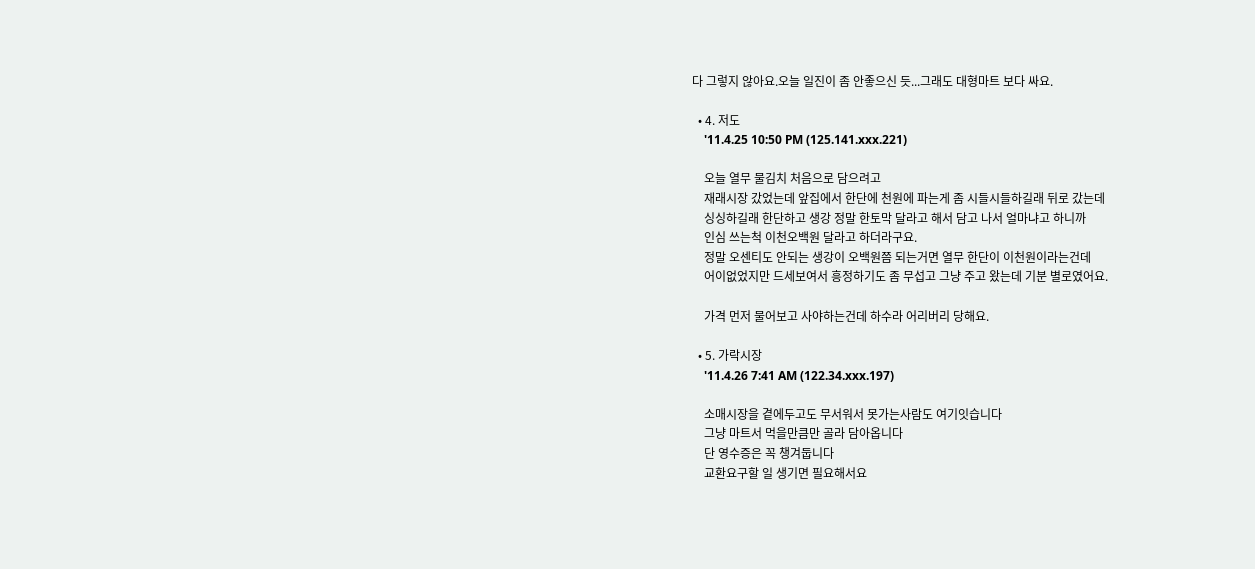다 그렇지 않아요.오늘 일진이 좀 안좋으신 듯...그래도 대형마트 보다 싸요.

  • 4. 저도
    '11.4.25 10:50 PM (125.141.xxx.221)

    오늘 열무 물김치 처음으로 담으려고
    재래시장 갔었는데 앞집에서 한단에 천원에 파는게 좀 시들시들하길래 뒤로 갔는데
    싱싱하길래 한단하고 생강 정말 한토막 달라고 해서 담고 나서 얼마냐고 하니까
    인심 쓰는척 이천오백원 달라고 하더라구요.
    정말 오센티도 안되는 생강이 오백원쯤 되는거면 열무 한단이 이천원이라는건데
    어이없었지만 드세보여서 흥정하기도 좀 무섭고 그냥 주고 왔는데 기분 별로였어요.

    가격 먼저 물어보고 사야하는건데 하수라 어리버리 당해요.

  • 5. 가락시장
    '11.4.26 7:41 AM (122.34.xxx.197)

    소매시장을 곁에두고도 무서워서 못가는사람도 여기잇습니다
    그냥 마트서 먹을만큼만 골라 담아옵니다
    단 영수증은 꼭 챙겨둡니다
    교환요구할 일 생기면 필요해서요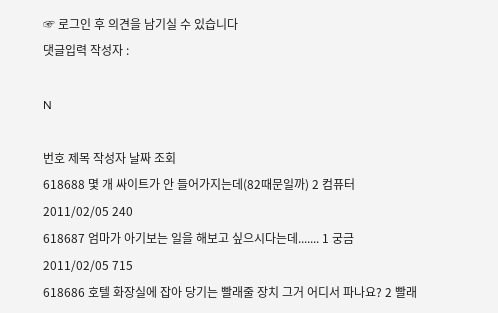☞ 로그인 후 의견을 남기실 수 있습니다
댓글입력 작성자 :

N

번호 제목 작성자 날짜 조회
618688 몇 개 싸이트가 안 들어가지는데(82때문일까) 2 컴퓨터 2011/02/05 240
618687 엄마가 아기보는 일을 해보고 싶으시다는데....... 1 궁금 2011/02/05 715
618686 호텔 화장실에 잡아 당기는 빨래줄 장치 그거 어디서 파나요? 2 빨래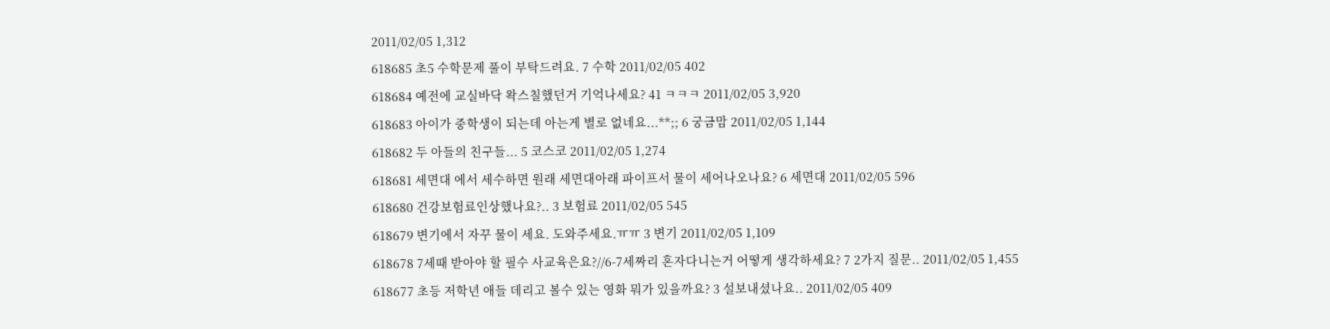2011/02/05 1,312
618685 초5 수학문제 풀이 부탁드려요. 7 수학 2011/02/05 402
618684 예전에 교실바닥 왁스칠했던거 기억나세요? 41 ㅋㅋㅋ 2011/02/05 3,920
618683 아이가 중학생이 되는데 아는게 별로 없네요...**;; 6 궁금맘 2011/02/05 1,144
618682 두 아들의 친구들... 5 코스코 2011/02/05 1,274
618681 세면대 에서 세수하면 원래 세면대아래 파이프서 물이 세어나오나요? 6 세면대 2011/02/05 596
618680 건강보험료인상했나요?.. 3 보험료 2011/02/05 545
618679 변기에서 자꾸 물이 세요. 도와주세요.ㅠㅠ 3 변기 2011/02/05 1,109
618678 7세때 받아야 할 필수 사교육은요?//6-7세짜리 혼자다니는거 어떻게 생각하세요? 7 2가지 질문.. 2011/02/05 1,455
618677 초등 저학년 애들 데리고 볼수 있는 영화 뭐가 있을까요? 3 설보내셨나요.. 2011/02/05 409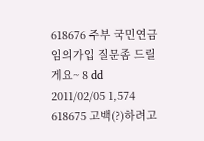618676 주부 국민연금 임의가입 질문좀 드릴게요~ 8 dd 2011/02/05 1,574
618675 고백(?)하려고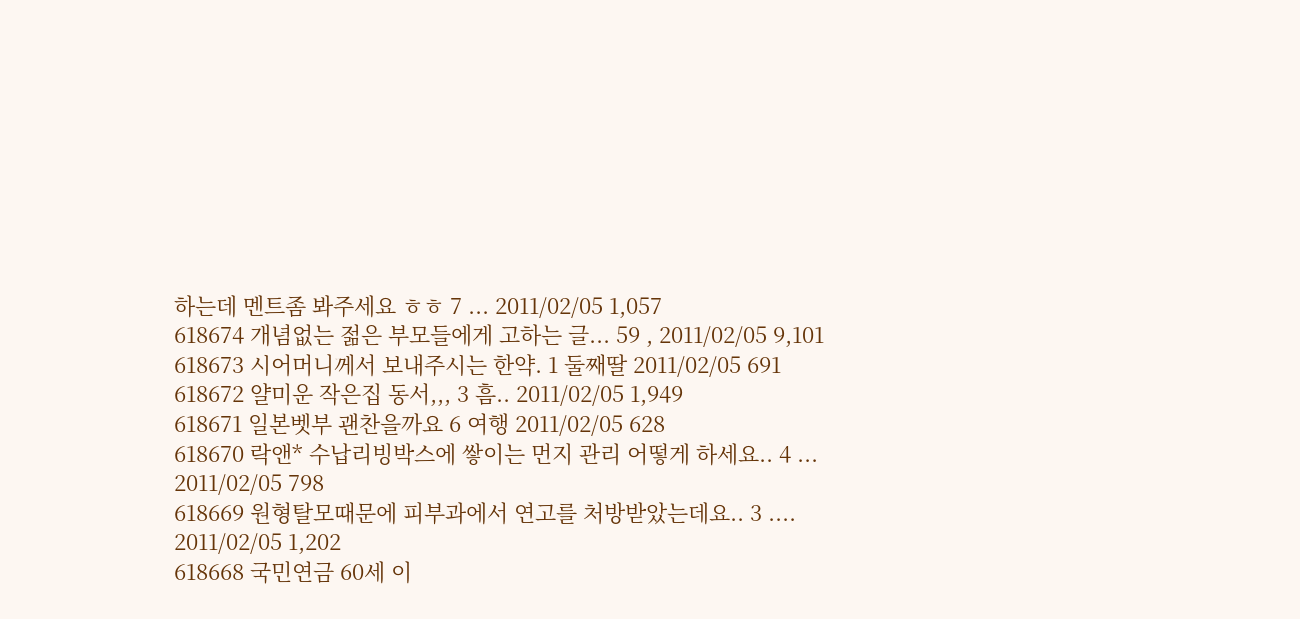하는데 멘트좀 봐주세요 ㅎㅎ 7 ... 2011/02/05 1,057
618674 개념없는 젊은 부모들에게 고하는 글... 59 , 2011/02/05 9,101
618673 시어머니께서 보내주시는 한약. 1 둘째딸 2011/02/05 691
618672 얄미운 작은집 동서,,, 3 흠.. 2011/02/05 1,949
618671 일본벳부 괜찬을까요 6 여행 2011/02/05 628
618670 락앤* 수납리빙박스에 쌓이는 먼지 관리 어떻게 하세요.. 4 ... 2011/02/05 798
618669 원형탈모때문에 피부과에서 연고를 처방받았는데요.. 3 .... 2011/02/05 1,202
618668 국민연금 60세 이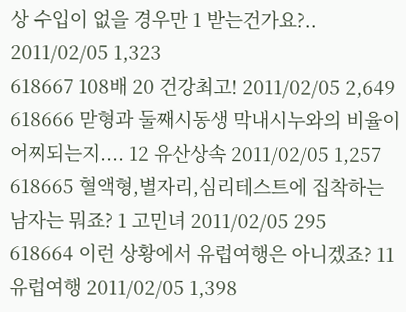상 수입이 없을 경우만 1 받는건가요?.. 2011/02/05 1,323
618667 108배 20 건강최고! 2011/02/05 2,649
618666 맏형과 둘째시동생 막내시누와의 비율이 어찌되는지.... 12 유산상속 2011/02/05 1,257
618665 혈액형,별자리,심리테스트에 집착하는 남자는 뭐죠? 1 고민녀 2011/02/05 295
618664 이런 상황에서 유럽여행은 아니겠죠? 11 유럽여행 2011/02/05 1,398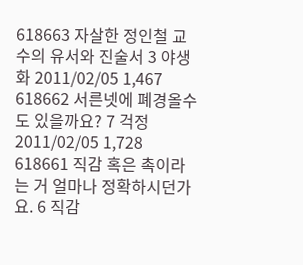618663 자살한 정인철 교수의 유서와 진술서 3 야생화 2011/02/05 1,467
618662 서른넷에 폐경올수도 있을까요? 7 걱정 2011/02/05 1,728
618661 직감 혹은 촉이라는 거 얼마나 정확하시던가요. 6 직감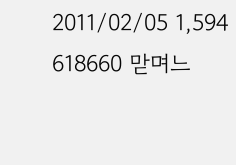2011/02/05 1,594
618660 맏며느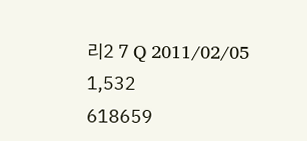리2 7 Q 2011/02/05 1,532
618659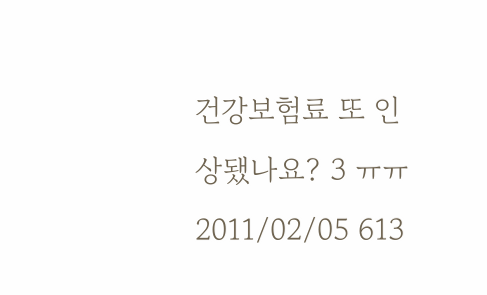건강보험료 또 인상됐나요? 3 ㅠㅠ 2011/02/05 613